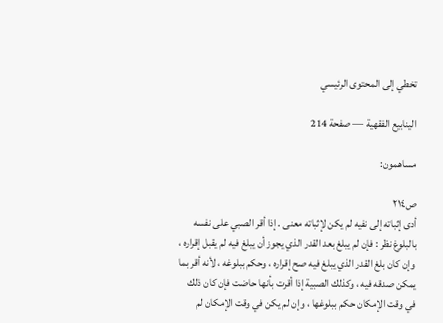تخطي إلى المحتوى الرئيسي

الينابيع الفقهية — صفحة 214

مساهمون:

ص٢١٤
أدى إثباته إلى نفيه لم يكن لإثباته معنى . إذا أقر الصبي على نفسه بالبلوغ نظر : فإن لم يبلغ بعد القدر الذي يجوز أن يبلغ فيه لم يقبل إقراره ، وإن كان بلغ القدر الذي يبلغ فيه صح إقراره ، وحكم ببلوغه ، لأنه أقر بما يمكن صدقه فيه ، وكذلك الصبية إذا أقرت بأنها حاضت فإن كان ذلك في وقت الإمكان حكم ببلوغها ، وإن لم يكن في وقت الإمكان لم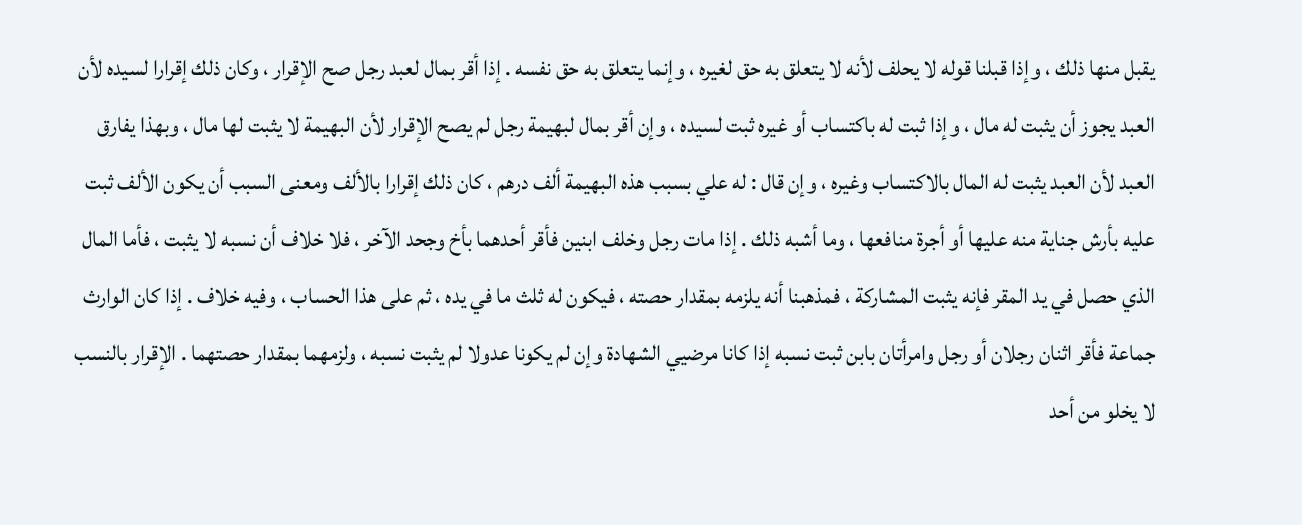يقبل منها ذلك ، وإذا قبلنا قوله لا يحلف لأنه لا يتعلق به حق لغيره ، وإنما يتعلق به حق نفسه . إذا أقر بمال لعبد رجل صح الإقرار ، وكان ذلك إقرارا لسيده لأن العبد يجوز أن يثبت له مال ، وإذا ثبت له باكتساب أو غيره ثبت لسيده ، وإن أقر بمال لبهيمة رجل لم يصح الإقرار لأن البهيمة لا يثبت لها مال ، وبهذا يفارق العبد لأن العبد يثبت له المال بالاكتساب وغيره ، وإن قال : له علي بسبب هذه البهيمة ألف درهم ، كان ذلك إقرارا بالألف ومعنى السبب أن يكون الألف ثبت عليه بأرش جناية منه عليها أو أجرة منافعها ، وما أشبه ذلك . إذا مات رجل وخلف ابنين فأقر أحدهما بأخ وجحد الآخر ، فلا خلاف أن نسبه لا يثبت ، فأما المال الذي حصل في يد المقر فإنه يثبت المشاركة ، فمذهبنا أنه يلزمه بمقدار حصته ، فيكون له ثلث ما في يده ، ثم على هذا الحساب ، وفيه خلاف . إذا كان الوارث جماعة فأقر اثنان رجلان أو رجل وامرأتان بابن ثبت نسبه إذا كانا مرضيي الشهادة وإن لم يكونا عدولا لم يثبت نسبه ، ولزمهما بمقدار حصتهما . الإقرار بالنسب لا يخلو من أحد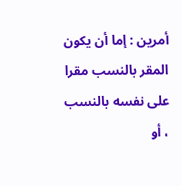أمرين : إما أن يكون المقر بالنسب مقرا على نفسه بالنسب ، أو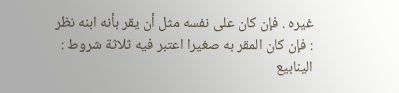غيره . فإن كان على نفسه مثل أن يقر بأنه ابنه نظر : فإن كان المقر به صغيرا اعتبر فيه ثلاثة شروط :
الينابيع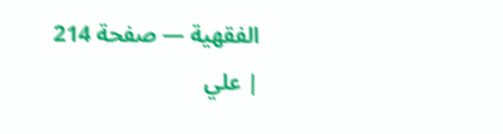الفقهية — صفحة 214 | علي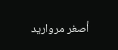أصغر مرواريد